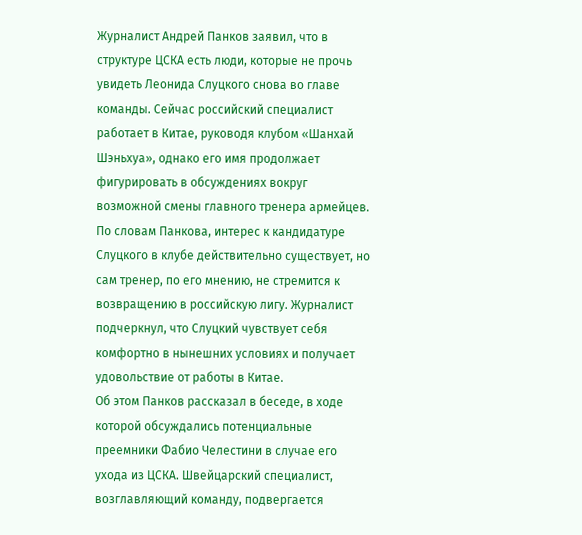Журналист Андрей Панков заявил, что в структуре ЦСКА есть люди, которые не прочь увидеть Леонида Слуцкого снова во главе команды. Сейчас российский специалист работает в Китае, руководя клубом «Шанхай Шэньхуа», однако его имя продолжает фигурировать в обсуждениях вокруг возможной смены главного тренера армейцев.
По словам Панкова, интерес к кандидатуре Слуцкого в клубе действительно существует, но сам тренер, по его мнению, не стремится к возвращению в российскую лигу. Журналист подчеркнул, что Слуцкий чувствует себя комфортно в нынешних условиях и получает удовольствие от работы в Китае.
Об этом Панков рассказал в беседе, в ходе которой обсуждались потенциальные преемники Фабио Челестини в случае его ухода из ЦСКА. Швейцарский специалист, возглавляющий команду, подвергается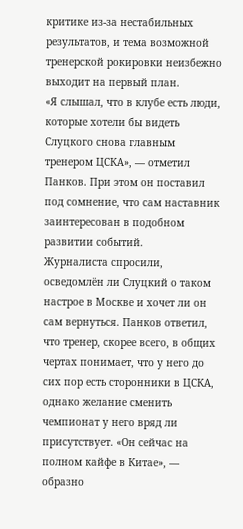критике из‑за нестабильных результатов, и тема возможной тренерской рокировки неизбежно выходит на первый план.
«Я слышал, что в клубе есть люди, которые хотели бы видеть Слуцкого снова главным тренером ЦСКА», — отметил Панков. При этом он поставил под сомнение, что сам наставник заинтересован в подобном развитии событий.
Журналиста спросили, осведомлён ли Слуцкий о таком настрое в Москве и хочет ли он сам вернуться. Панков ответил, что тренер, скорее всего, в общих чертах понимает, что у него до сих пор есть сторонники в ЦСКА, однако желание сменить чемпионат у него вряд ли присутствует. «Он сейчас на полном кайфе в Китае», — образно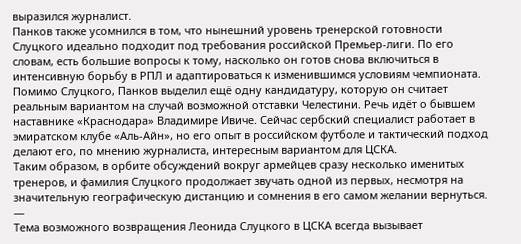выразился журналист.
Панков также усомнился в том, что нынешний уровень тренерской готовности Слуцкого идеально подходит под требования российской Премьер‑лиги. По его словам, есть большие вопросы к тому, насколько он готов снова включиться в интенсивную борьбу в РПЛ и адаптироваться к изменившимся условиям чемпионата.
Помимо Слуцкого, Панков выделил ещё одну кандидатуру, которую он считает реальным вариантом на случай возможной отставки Челестини. Речь идёт о бывшем наставнике «Краснодара» Владимире Ивиче. Сейчас сербский специалист работает в эмиратском клубе «Аль-Айн», но его опыт в российском футболе и тактический подход делают его, по мнению журналиста, интересным вариантом для ЦСКА.
Таким образом, в орбите обсуждений вокруг армейцев сразу несколько именитых тренеров, и фамилия Слуцкого продолжает звучать одной из первых, несмотря на значительную географическую дистанцию и сомнения в его самом желании вернуться.
—
Тема возможного возвращения Леонида Слуцкого в ЦСКА всегда вызывает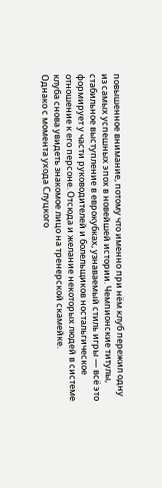повышенное внимание, потому что именно при нём клуб пережил одну из самых успешных эпох в новейшей истории. Чемпионские титулы, стабильное выступление в еврокубках, узнаваемый стиль игры — всё это формирует у части руководителей и болельщиков ностальгическое отношение к его персоне. Отсюда и желание некоторых людей в системе клуба снова увидеть знакомое лицо на тренерской скамейке.
Однако с момента ухода Слуцкого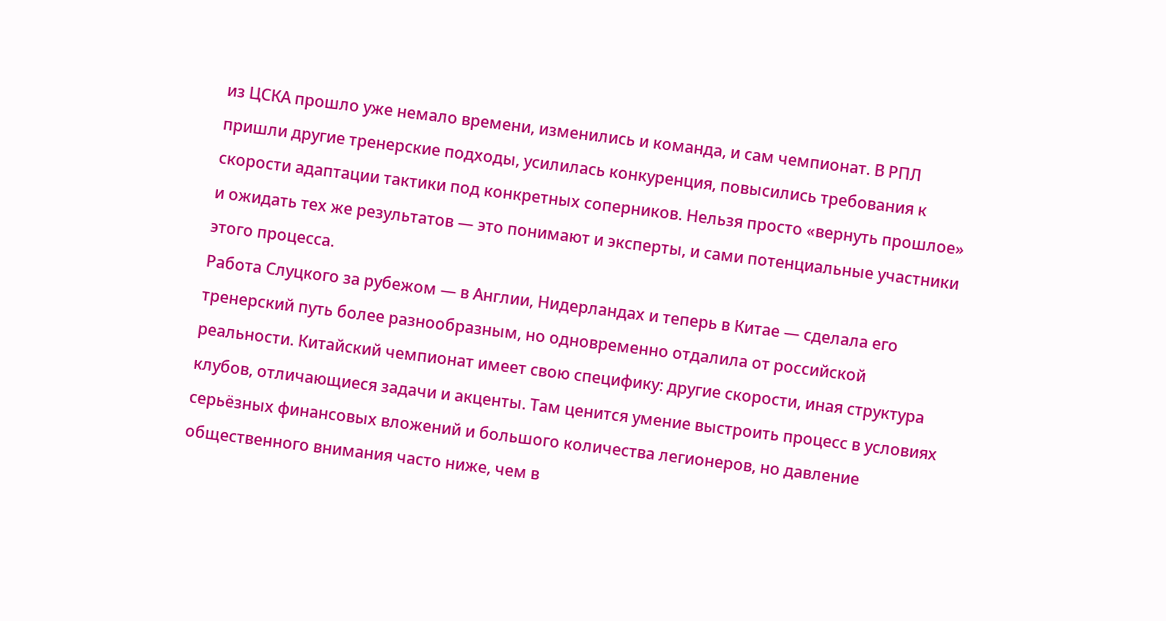из ЦСКА прошло уже немало времени, изменились и команда, и сам чемпионат. В РПЛ пришли другие тренерские подходы, усилилась конкуренция, повысились требования к скорости адаптации тактики под конкретных соперников. Нельзя просто «вернуть прошлое» и ожидать тех же результатов — это понимают и эксперты, и сами потенциальные участники этого процесса.
Работа Слуцкого за рубежом — в Англии, Нидерландах и теперь в Китае — сделала его тренерский путь более разнообразным, но одновременно отдалила от российской реальности. Китайский чемпионат имеет свою специфику: другие скорости, иная структура клубов, отличающиеся задачи и акценты. Там ценится умение выстроить процесс в условиях серьёзных финансовых вложений и большого количества легионеров, но давление общественного внимания часто ниже, чем в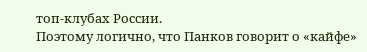топ‑клубах России.
Поэтому логично, что Панков говорит о «кайфе»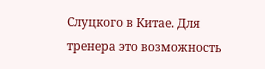Слуцкого в Китае. Для тренера это возможность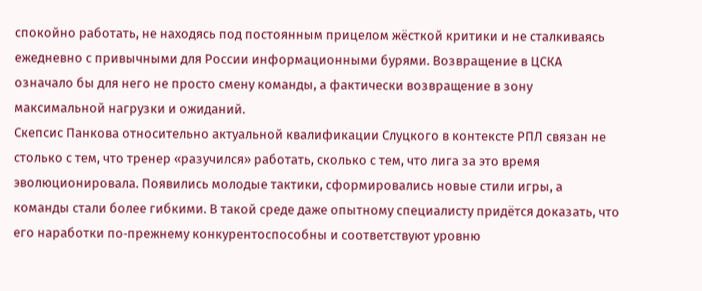спокойно работать, не находясь под постоянным прицелом жёсткой критики и не сталкиваясь ежедневно с привычными для России информационными бурями. Возвращение в ЦСКА означало бы для него не просто смену команды, а фактически возвращение в зону максимальной нагрузки и ожиданий.
Скепсис Панкова относительно актуальной квалификации Слуцкого в контексте РПЛ связан не столько с тем, что тренер «разучился» работать, сколько с тем, что лига за это время эволюционировала. Появились молодые тактики, сформировались новые стили игры, а команды стали более гибкими. В такой среде даже опытному специалисту придётся доказать, что его наработки по‑прежнему конкурентоспособны и соответствуют уровню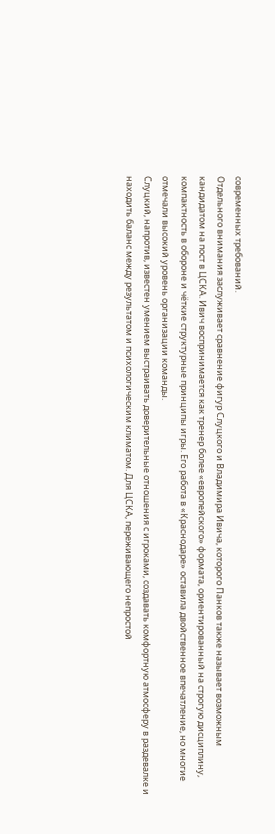современных требований.
Отдельного внимания заслуживает сравнение фигур Слуцкого и Владимира Ивича, которого Панков также называет возможным кандидатом на пост в ЦСКА. Ивич воспринимается как тренер более «европейского» формата, ориентированный на строгую дисциплину, компактность в обороне и чёткие структурные принципы игры. Его работа в «Краснодаре» оставила двойственное впечатление, но многие отмечали высокий уровень организации команды.
Слуцкий, напротив, известен умением выстраивать доверительные отношения с игроками, создавать комфортную атмосферу в раздевалке и находить баланс между результатом и психологическим климатом. Для ЦСКА, переживающего непростой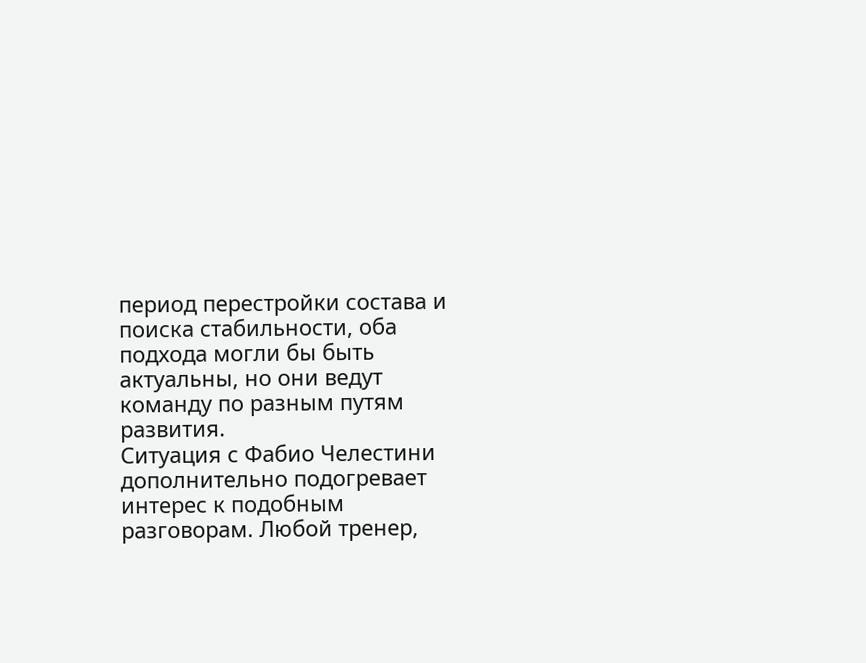период перестройки состава и поиска стабильности, оба подхода могли бы быть актуальны, но они ведут команду по разным путям развития.
Ситуация с Фабио Челестини дополнительно подогревает интерес к подобным разговорам. Любой тренер,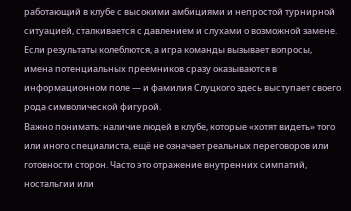работающий в клубе с высокими амбициями и непростой турнирной ситуацией, сталкивается с давлением и слухами о возможной замене. Если результаты колеблются, а игра команды вызывает вопросы, имена потенциальных преемников сразу оказываются в информационном поле — и фамилия Слуцкого здесь выступает своего рода символической фигурой.
Важно понимать: наличие людей в клубе, которые «хотят видеть» того или иного специалиста, ещё не означает реальных переговоров или готовности сторон. Часто это отражение внутренних симпатий, ностальгии или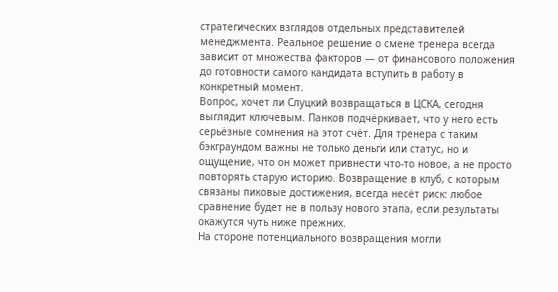стратегических взглядов отдельных представителей менеджмента. Реальное решение о смене тренера всегда зависит от множества факторов — от финансового положения до готовности самого кандидата вступить в работу в конкретный момент.
Вопрос, хочет ли Слуцкий возвращаться в ЦСКА, сегодня выглядит ключевым. Панков подчёркивает, что у него есть серьёзные сомнения на этот счёт. Для тренера с таким бэкграундом важны не только деньги или статус, но и ощущение, что он может привнести что‑то новое, а не просто повторять старую историю. Возвращение в клуб, с которым связаны пиковые достижения, всегда несёт риск: любое сравнение будет не в пользу нового этапа, если результаты окажутся чуть ниже прежних.
На стороне потенциального возвращения могли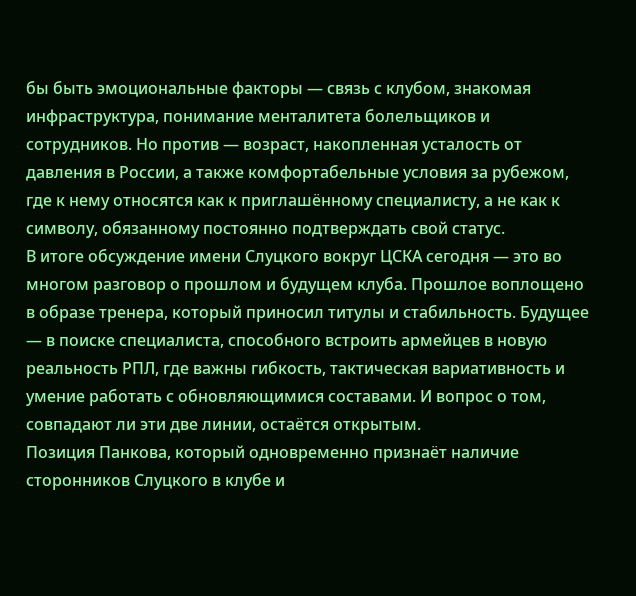бы быть эмоциональные факторы — связь с клубом, знакомая инфраструктура, понимание менталитета болельщиков и сотрудников. Но против — возраст, накопленная усталость от давления в России, а также комфортабельные условия за рубежом, где к нему относятся как к приглашённому специалисту, а не как к символу, обязанному постоянно подтверждать свой статус.
В итоге обсуждение имени Слуцкого вокруг ЦСКА сегодня — это во многом разговор о прошлом и будущем клуба. Прошлое воплощено в образе тренера, который приносил титулы и стабильность. Будущее — в поиске специалиста, способного встроить армейцев в новую реальность РПЛ, где важны гибкость, тактическая вариативность и умение работать с обновляющимися составами. И вопрос о том, совпадают ли эти две линии, остаётся открытым.
Позиция Панкова, который одновременно признаёт наличие сторонников Слуцкого в клубе и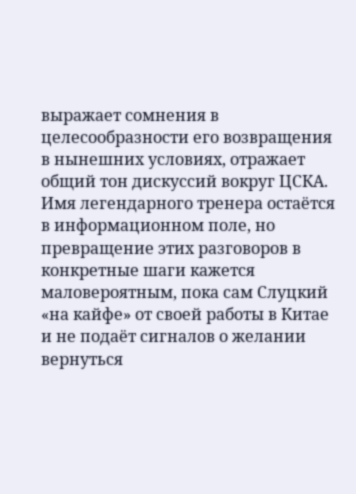выражает сомнения в целесообразности его возвращения в нынешних условиях, отражает общий тон дискуссий вокруг ЦСКА. Имя легендарного тренера остаётся в информационном поле, но превращение этих разговоров в конкретные шаги кажется маловероятным, пока сам Слуцкий «на кайфе» от своей работы в Китае и не подаёт сигналов о желании вернуться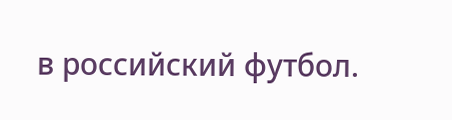в российский футбол.